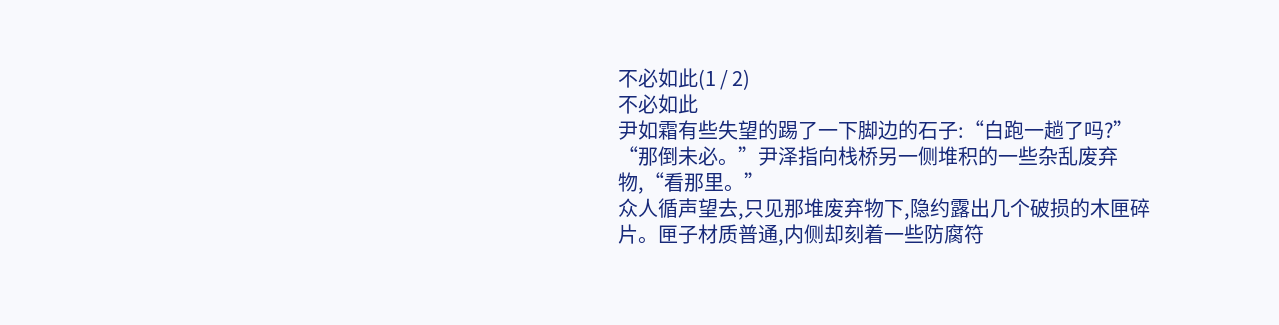不必如此(1 / 2)
不必如此
尹如霜有些失望的踢了一下脚边的石子:“白跑一趟了吗?”
“那倒未必。”尹泽指向栈桥另一侧堆积的一些杂乱废弃物,“看那里。”
众人循声望去,只见那堆废弃物下,隐约露出几个破损的木匣碎片。匣子材质普通,内侧却刻着一些防腐符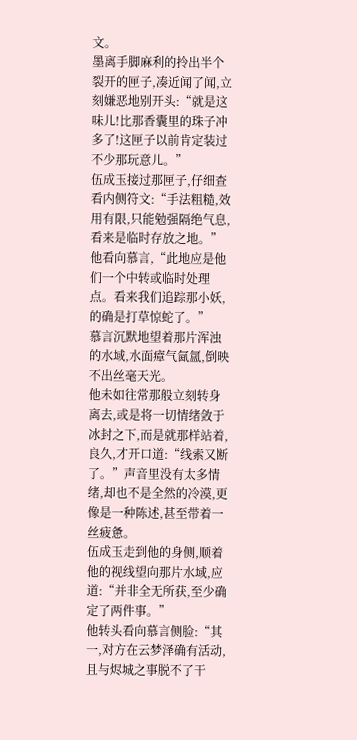文。
墨离手脚麻利的拎出半个裂开的匣子,凑近闻了闻,立刻嫌恶地别开头:“就是这味儿!比那香囊里的珠子冲多了!这匣子以前肯定装过不少那玩意儿。”
伍成玉接过那匣子,仔细查看内侧符文:“手法粗糙,效用有限,只能勉强隔绝气息,看来是临时存放之地。”他看向慕言,“此地应是他们一个中转或临时处理点。看来我们追踪那小妖,的确是打草惊蛇了。”
慕言沉默地望着那片浑浊的水域,水面瘴气氤氲,倒映不出丝毫天光。
他未如往常那般立刻转身离去,或是将一切情绪敛于冰封之下,而是就那样站着,良久,才开口道:“线索又断了。”声音里没有太多情绪,却也不是全然的冷漠,更像是一种陈述,甚至带着一丝疲惫。
伍成玉走到他的身侧,顺着他的视线望向那片水域,应道:“并非全无所获,至少确定了两件事。”
他转头看向慕言侧脸:“其一,对方在云梦泽确有活动,且与烬城之事脱不了干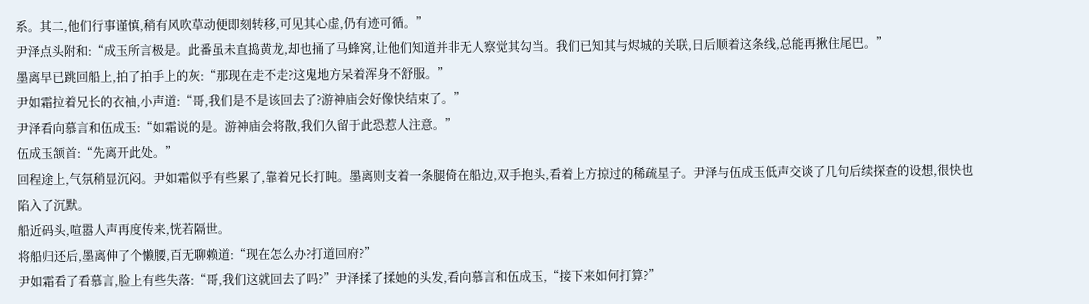系。其二,他们行事谨慎,稍有风吹草动便即刻转移,可见其心虚,仍有迹可循。”
尹泽点头附和:“成玉所言极是。此番虽未直捣黄龙,却也捅了马蜂窝,让他们知道并非无人察觉其勾当。我们已知其与烬城的关联,日后顺着这条线,总能再揪住尾巴。”
墨离早已跳回船上,拍了拍手上的灰:“那现在走不走?这鬼地方呆着浑身不舒服。”
尹如霜拉着兄长的衣袖,小声道:“哥,我们是不是该回去了?游神庙会好像快结束了。”
尹泽看向慕言和伍成玉:“如霜说的是。游神庙会将散,我们久留于此恐惹人注意。”
伍成玉颔首:“先离开此处。”
回程途上,气氛稍显沉闷。尹如霜似乎有些累了,靠着兄长打盹。墨离则支着一条腿倚在船边,双手抱头,看着上方掠过的稀疏星子。尹泽与伍成玉低声交谈了几句后续探查的设想,很快也陷入了沉默。
船近码头,喧嚣人声再度传来,恍若隔世。
将船归还后,墨离伸了个懒腰,百无聊赖道:“现在怎么办?打道回府?”
尹如霜看了看慕言,脸上有些失落:“哥,我们这就回去了吗?”尹泽揉了揉她的头发,看向慕言和伍成玉,“接下来如何打算?”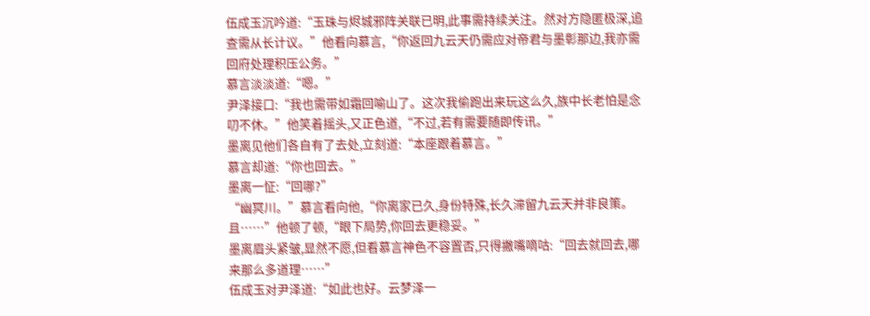伍成玉沉吟道:“玉珠与烬城邪阵关联已明,此事需持续关注。然对方隐匿极深,追查需从长计议。”他看向慕言,“你返回九云天仍需应对帝君与墨彰那边,我亦需回府处理积压公务。”
慕言淡淡道:“嗯。”
尹泽接口:“我也需带如霜回喻山了。这次我偷跑出来玩这么久,族中长老怕是念叨不休。”他笑着摇头,又正色道,“不过,若有需要随即传讯。”
墨离见他们各自有了去处,立刻道:“本座跟着慕言。”
慕言却道:“你也回去。”
墨离一怔:“回哪?”
“幽冥川。”慕言看向他,“你离家已久,身份特殊,长久滞留九云天并非良策。且……”他顿了顿,“眼下局势,你回去更稳妥。”
墨离眉头紧皱,显然不愿,但看慕言神色不容置否,只得撇嘴嘀咕:“回去就回去,哪来那么多道理……”
伍成玉对尹泽道:“如此也好。云梦泽一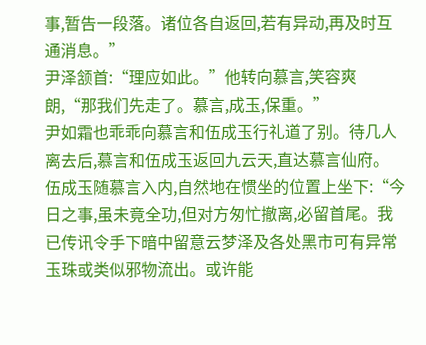事,暂告一段落。诸位各自返回,若有异动,再及时互通消息。”
尹泽颔首:“理应如此。”他转向慕言,笑容爽朗,“那我们先走了。慕言,成玉,保重。”
尹如霜也乖乖向慕言和伍成玉行礼道了别。待几人离去后,慕言和伍成玉返回九云天,直达慕言仙府。
伍成玉随慕言入内,自然地在惯坐的位置上坐下:“今日之事,虽未竟全功,但对方匆忙撤离,必留首尾。我已传讯令手下暗中留意云梦泽及各处黑市可有异常玉珠或类似邪物流出。或许能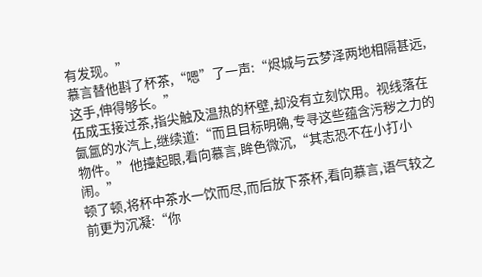有发现。”
慕言替他斟了杯茶,“嗯”了一声:“烬城与云梦泽两地相隔甚远,这手,伸得够长。”
伍成玉接过茶,指尖触及温热的杯壁,却没有立刻饮用。视线落在氤氲的水汽上,继续道:“而且目标明确,专寻这些蕴含污秽之力的物件。”他擡起眼,看向慕言,眸色微沉,“其志恐不在小打小闹。”
顿了顿,将杯中茶水一饮而尽,而后放下茶杯,看向慕言,语气较之前更为沉凝:“你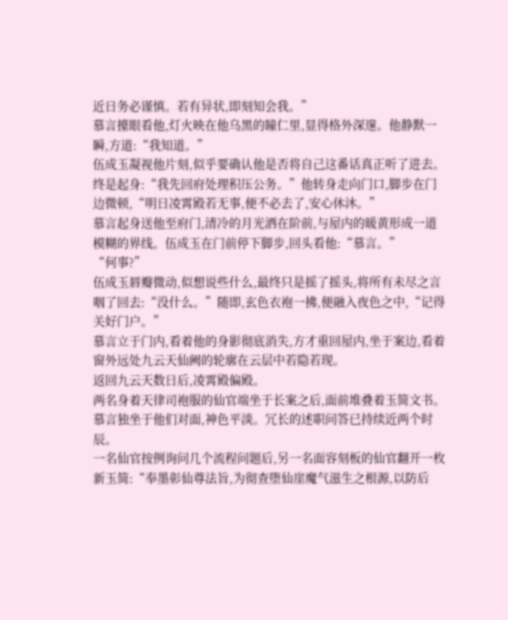近日务必谨慎。若有异状,即刻知会我。”
慕言擡眼看他,灯火映在他乌黑的瞳仁里,显得格外深邃。他静默一瞬,方道:“我知道。”
伍成玉凝视他片刻,似乎要确认他是否将自己这番话真正听了进去。终是起身:“我先回府处理积压公务。”他转身走向门口,脚步在门边微顿,“明日凌霄殿若无事,便不必去了,安心休沐。”
慕言起身送他至府门,清冷的月光洒在阶前,与屋内的暖黄形成一道模糊的界线。伍成玉在门前停下脚步,回头看他:“慕言。”
“何事?”
伍成玉唇瓣微动,似想说些什么,最终只是摇了摇头,将所有未尽之言咽了回去:“没什么。”随即,玄色衣袍一拂,便融入夜色之中,“记得关好门户。”
慕言立于门内,看着他的身影彻底消失,方才重回屋内,坐于案边,看着窗外远处九云天仙阙的轮廓在云层中若隐若现。
返回九云天数日后,凌霄殿偏殿。
两名身着天律司袍服的仙官端坐于长案之后,面前堆叠着玉简文书。慕言独坐于他们对面,神色平淡。冗长的述职问答已持续近两个时辰。
一名仙官按例询问几个流程问题后,另一名面容刻板的仙官翻开一枚新玉简:“奉墨彰仙尊法旨,为彻查堕仙崖魔气滋生之根源,以防后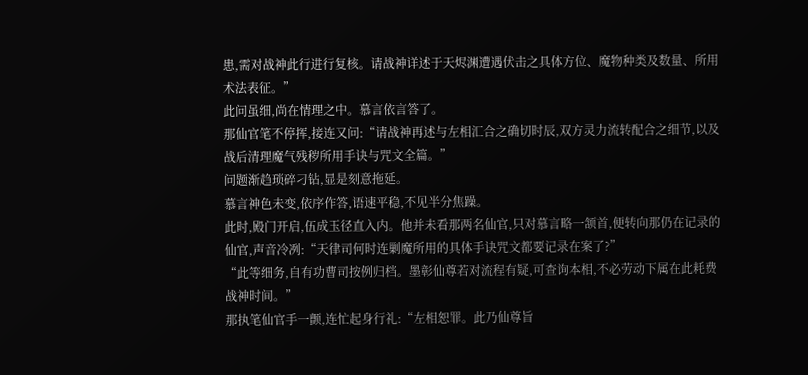患,需对战神此行进行复核。请战神详述于天烬渊遭遇伏击之具体方位、魔物种类及数量、所用术法表征。”
此问虽细,尚在情理之中。慕言依言答了。
那仙官笔不停挥,接连又问:“请战神再述与左相汇合之确切时辰,双方灵力流转配合之细节,以及战后清理魔气残秽所用手诀与咒文全篇。”
问题渐趋琐碎刁钻,显是刻意拖延。
慕言神色未变,依序作答,语速平稳,不见半分焦躁。
此时,殿门开启,伍成玉径直入内。他并未看那两名仙官,只对慕言略一颔首,便转向那仍在记录的仙官,声音冷冽:“天律司何时连剿魔所用的具体手诀咒文都要记录在案了?”
“此等细务,自有功曹司按例归档。墨彰仙尊若对流程有疑,可查询本相,不必劳动下属在此耗费战神时间。”
那执笔仙官手一颤,连忙起身行礼:“左相恕罪。此乃仙尊旨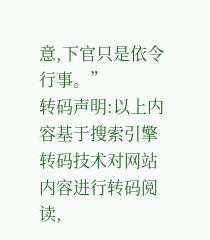意,下官只是依令行事。”
转码声明:以上内容基于搜索引擎转码技术对网站内容进行转码阅读,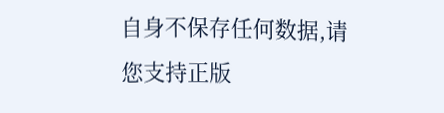自身不保存任何数据,请您支持正版